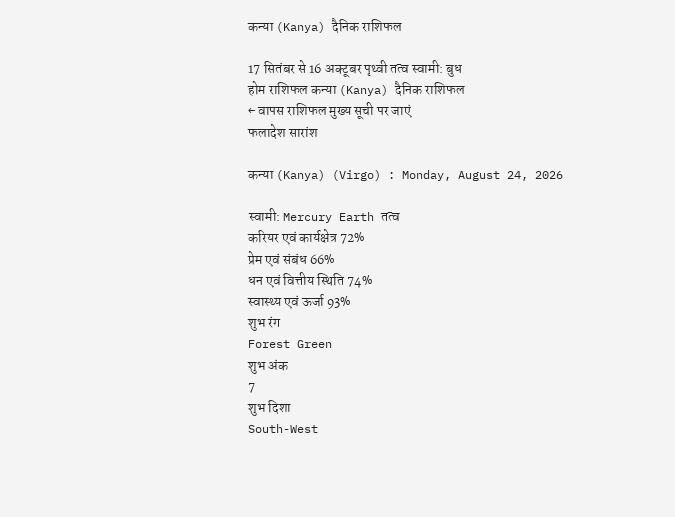कन्या (Kanya) दैनिक राशिफल

17 सितंबर से 16 अक्टूबर पृथ्वी तत्व स्वामी: बुध
होम राशिफल कन्या (Kanya) दैनिक राशिफल
← वापस राशिफल मुख्य सूची पर जाएं
फलादेश सारांश

कन्या (Kanya) (Virgo) : Monday, August 24, 2026

स्वामी: Mercury Earth तत्व
करियर एवं कार्यक्षेत्र 72%
प्रेम एवं संबंध 66%
धन एवं वित्तीय स्थिति 74%
स्वास्थ्य एवं ऊर्जा 93%
शुभ रंग
Forest Green
शुभ अंक
7
शुभ दिशा
South-West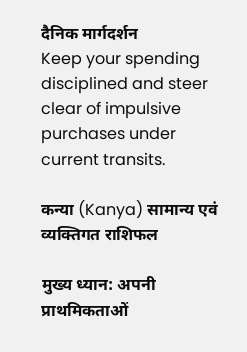दैनिक मार्गदर्शन
Keep your spending disciplined and steer clear of impulsive purchases under current transits.

कन्या (Kanya) सामान्य एवं व्यक्तिगत राशिफल

मुख्य ध्यान: अपनी प्राथमिकताओं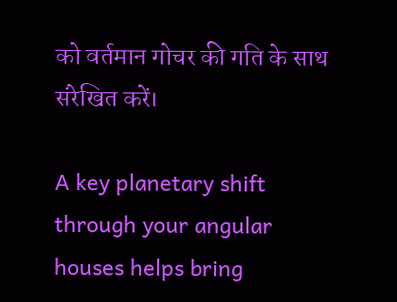को वर्तमान गोचर की गति के साथ संरेखित करें।

A key planetary shift through your angular houses helps bring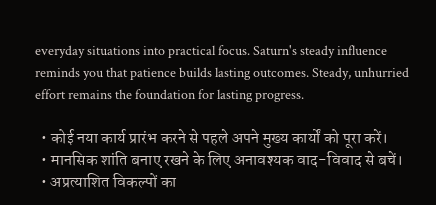everyday situations into practical focus. Saturn's steady influence reminds you that patience builds lasting outcomes. Steady, unhurried effort remains the foundation for lasting progress.

  • कोई नया कार्य प्रारंभ करने से पहले अपने मुख्य कार्यों को पूरा करें।
  • मानसिक शांति बनाए रखने के लिए अनावश्यक वाद-विवाद से बचें।
  • अप्रत्याशित विकल्पों का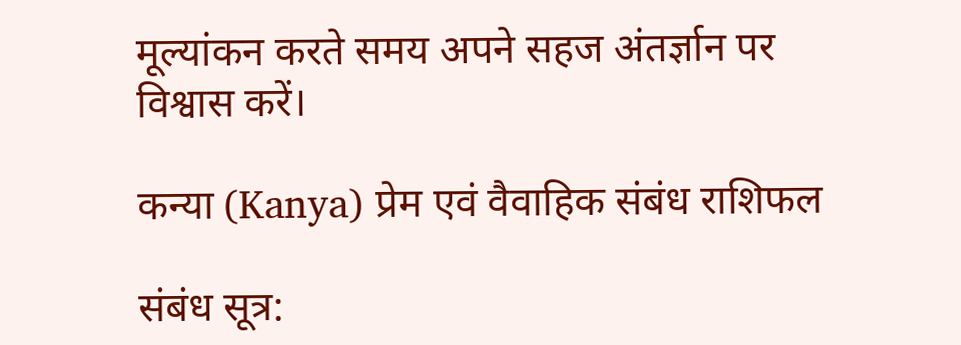मूल्यांकन करते समय अपने सहज अंतर्ज्ञान पर विश्वास करें।

कन्या (Kanya) प्रेम एवं वैवाहिक संबंध राशिफल

संबंध सूत्र: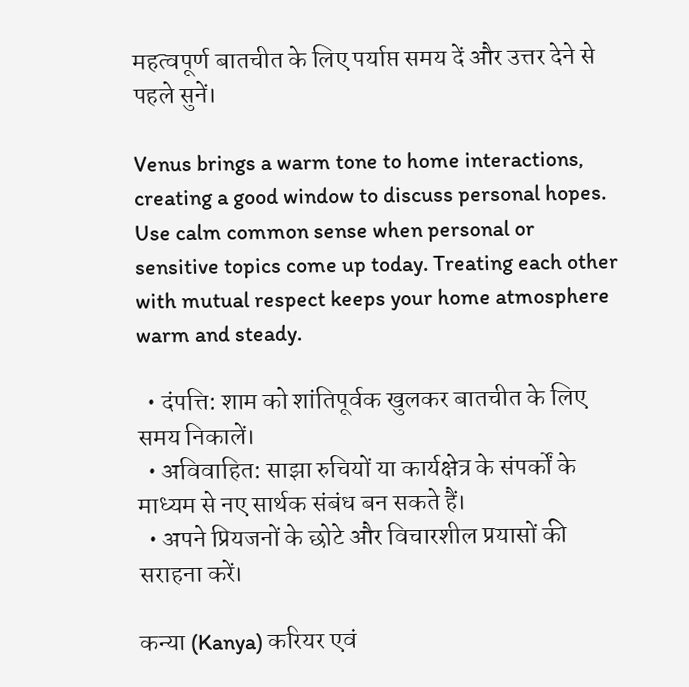महत्वपूर्ण बातचीत के लिए पर्याप्त समय दें और उत्तर देने से पहले सुनें।

Venus brings a warm tone to home interactions, creating a good window to discuss personal hopes. Use calm common sense when personal or sensitive topics come up today. Treating each other with mutual respect keeps your home atmosphere warm and steady.

  • दंपत्ति: शाम को शांतिपूर्वक खुलकर बातचीत के लिए समय निकालें।
  • अविवाहित: साझा रुचियों या कार्यक्षेत्र के संपर्कों के माध्यम से नए सार्थक संबंध बन सकते हैं।
  • अपने प्रियजनों के छोटे और विचारशील प्रयासों की सराहना करें।

कन्या (Kanya) करियर एवं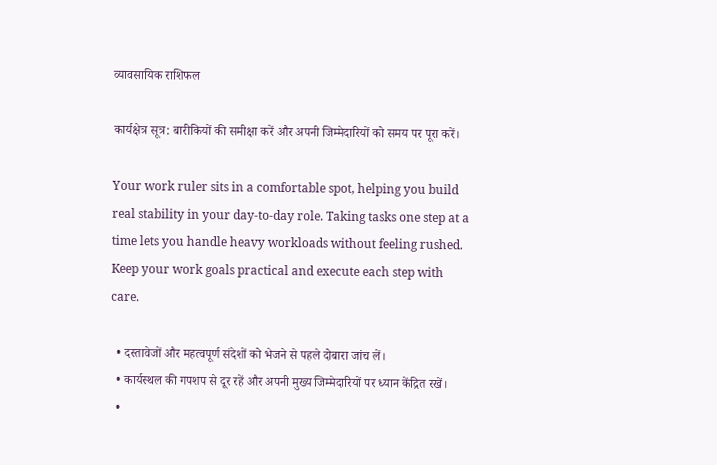व्यावसायिक राशिफल

कार्यक्षेत्र सूत्र: बारीकियों की समीक्षा करें और अपनी जिम्मेदारियों को समय पर पूरा करें।

Your work ruler sits in a comfortable spot, helping you build real stability in your day-to-day role. Taking tasks one step at a time lets you handle heavy workloads without feeling rushed. Keep your work goals practical and execute each step with care.

  • दस्तावेजों और महत्वपूर्ण संदेशों को भेजने से पहले दोबारा जांच लें।
  • कार्यस्थल की गपशप से दूर रहें और अपनी मुख्य जिम्मेदारियों पर ध्यान केंद्रित रखें।
  •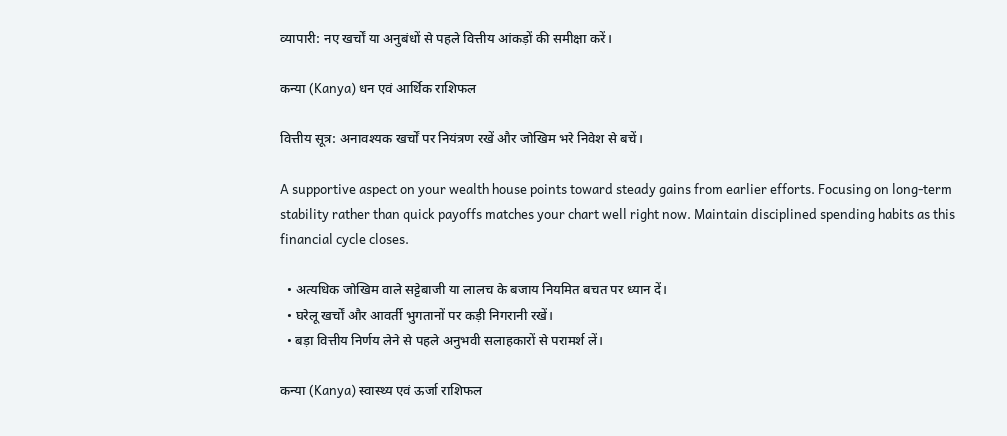व्यापारी: नए खर्चों या अनुबंधों से पहले वित्तीय आंकड़ों की समीक्षा करें।

कन्या (Kanya) धन एवं आर्थिक राशिफल

वित्तीय सूत्र: अनावश्यक खर्चों पर नियंत्रण रखें और जोखिम भरे निवेश से बचें।

A supportive aspect on your wealth house points toward steady gains from earlier efforts. Focusing on long-term stability rather than quick payoffs matches your chart well right now. Maintain disciplined spending habits as this financial cycle closes.

  • अत्यधिक जोखिम वाले सट्टेबाजी या लालच के बजाय नियमित बचत पर ध्यान दें।
  • घरेलू खर्चों और आवर्ती भुगतानों पर कड़ी निगरानी रखें।
  • बड़ा वित्तीय निर्णय लेने से पहले अनुभवी सलाहकारों से परामर्श लें।

कन्या (Kanya) स्वास्थ्य एवं ऊर्जा राशिफल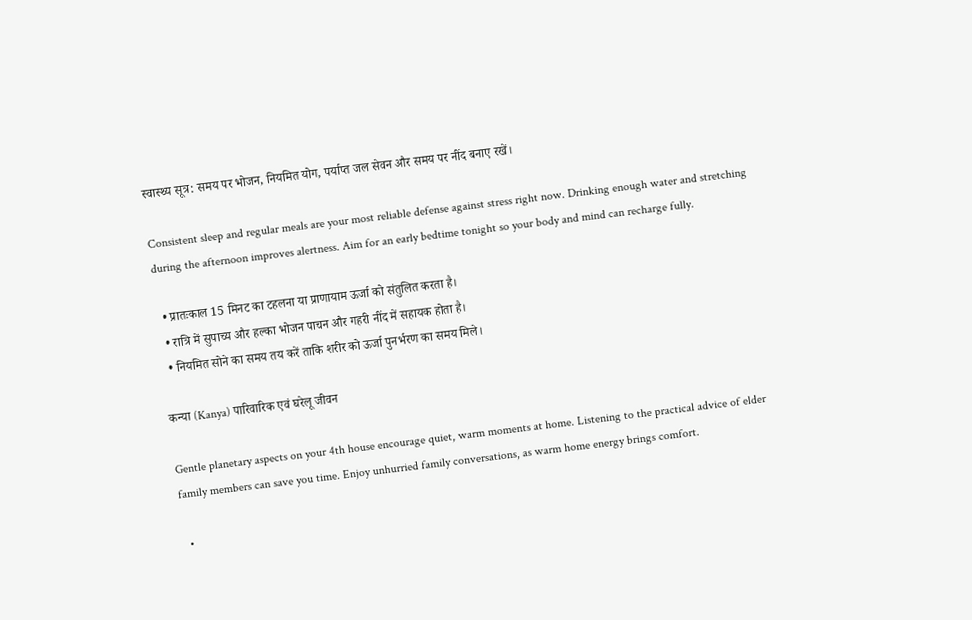स्वास्थ्य सूत्र: समय पर भोजन, नियमित योग, पर्याप्त जल सेवन और समय पर नींद बनाए रखें।

Consistent sleep and regular meals are your most reliable defense against stress right now. Drinking enough water and stretching during the afternoon improves alertness. Aim for an early bedtime tonight so your body and mind can recharge fully.

  • प्रातःकाल 15 मिनट का टहलना या प्राणायाम ऊर्जा को संतुलित करता है।
  • रात्रि में सुपाच्य और हल्का भोजन पाचन और गहरी नींद में सहायक होता है।
  • नियमित सोने का समय तय करें ताकि शरीर को ऊर्जा पुनर्भरण का समय मिले।

कन्या (Kanya) पारिवारिक एवं घरेलू जीवन

Gentle planetary aspects on your 4th house encourage quiet, warm moments at home. Listening to the practical advice of elder family members can save you time. Enjoy unhurried family conversations, as warm home energy brings comfort.

  •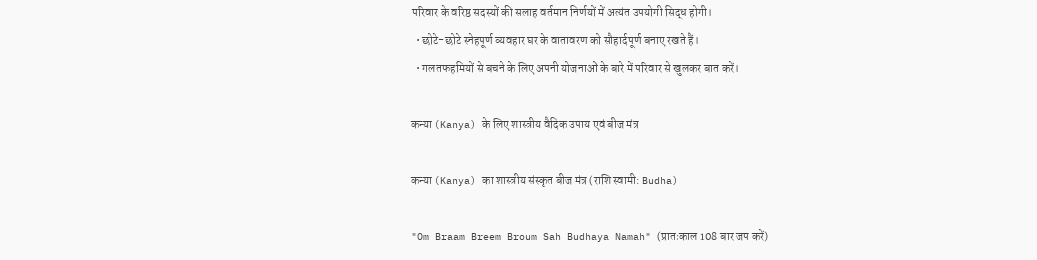परिवार के वरिष्ठ सदस्यों की सलाह वर्तमान निर्णयों में अत्यंत उपयोगी सिद्ध होगी।
  • छोटे-छोटे स्नेहपूर्ण व्यवहार घर के वातावरण को सौहार्दपूर्ण बनाए रखते हैं।
  • गलतफहमियों से बचने के लिए अपनी योजनाओं के बारे में परिवार से खुलकर बात करें।

कन्या (Kanya) के लिए शास्त्रीय वैदिक उपाय एवं बीज मंत्र

कन्या (Kanya) का शास्त्रीय संस्कृत बीज मंत्र (राशि स्वामी: Budha)

"Om Braam Breem Broum Sah Budhaya Namah" (प्रातःकाल 108 बार जप करें)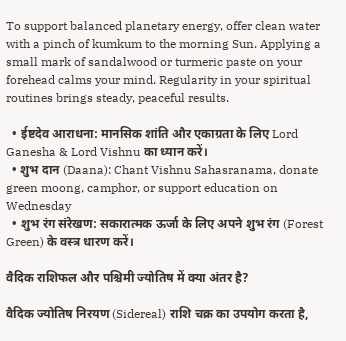To support balanced planetary energy, offer clean water with a pinch of kumkum to the morning Sun. Applying a small mark of sandalwood or turmeric paste on your forehead calms your mind. Regularity in your spiritual routines brings steady, peaceful results.

  • ईष्टदेव आराधना: मानसिक शांति और एकाग्रता के लिए Lord Ganesha & Lord Vishnu का ध्यान करें।
  • शुभ दान (Daana): Chant Vishnu Sahasranama, donate green moong, camphor, or support education on Wednesday
  • शुभ रंग संरेखण: सकारात्मक ऊर्जा के लिए अपने शुभ रंग (Forest Green) के वस्त्र धारण करें।

वैदिक राशिफल और पश्चिमी ज्योतिष में क्या अंतर है?

वैदिक ज्योतिष निरयण (Sidereal) राशि चक्र का उपयोग करता है,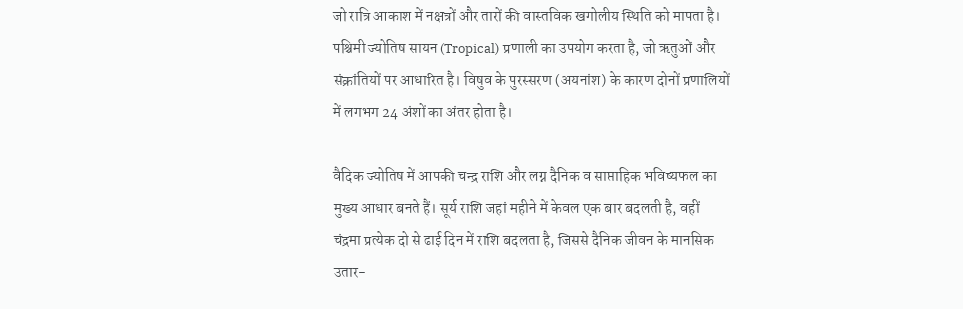जो रात्रि आकाश में नक्षत्रों और तारों की वास्तविक खगोलीय स्थिति को मापता है। पश्चिमी ज्योतिष सायन (Tropical) प्रणाली का उपयोग करता है, जो ऋतुओं और संक्रांतियों पर आधारित है। विषुव के पुरस्सरण (अयनांश) के कारण दोनों प्रणालियों में लगभग 24 अंशों का अंतर होता है।

वैदिक ज्योतिष में आपकी चन्द्र राशि और लग्न दैनिक व साप्ताहिक भविष्यफल का मुख्य आधार बनते हैं। सूर्य राशि जहां महीने में केवल एक बार बदलती है, वहीं चंद्रमा प्रत्येक दो से ढाई दिन में राशि बदलता है, जिससे दैनिक जीवन के मानसिक उतार-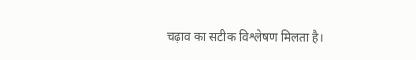चढ़ाव का सटीक विश्लेषण मिलता है।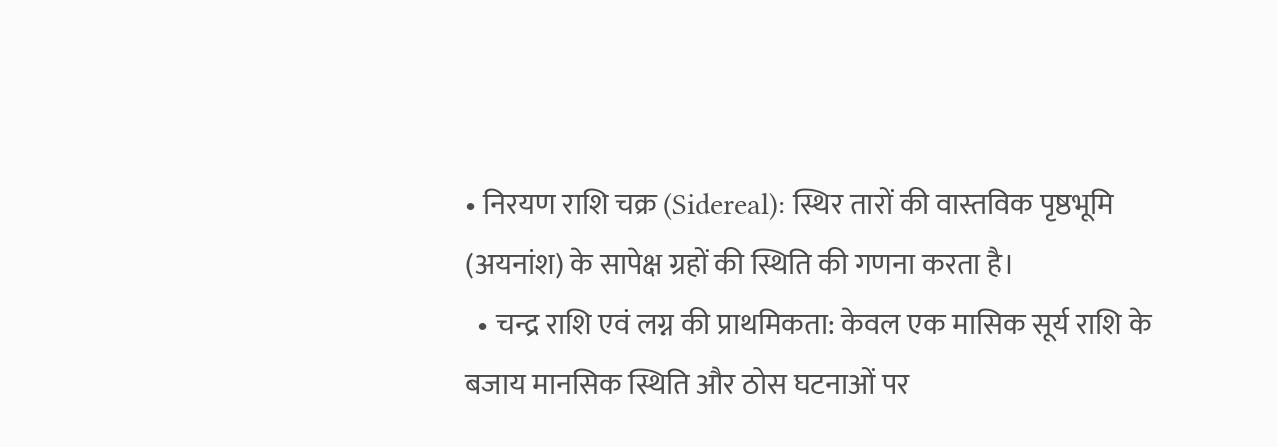• निरयण राशि चक्र (Sidereal): स्थिर तारों की वास्तविक पृष्ठभूमि (अयनांश) के सापेक्ष ग्रहों की स्थिति की गणना करता है।
  • चन्द्र राशि एवं लग्न की प्राथमिकता: केवल एक मासिक सूर्य राशि के बजाय मानसिक स्थिति और ठोस घटनाओं पर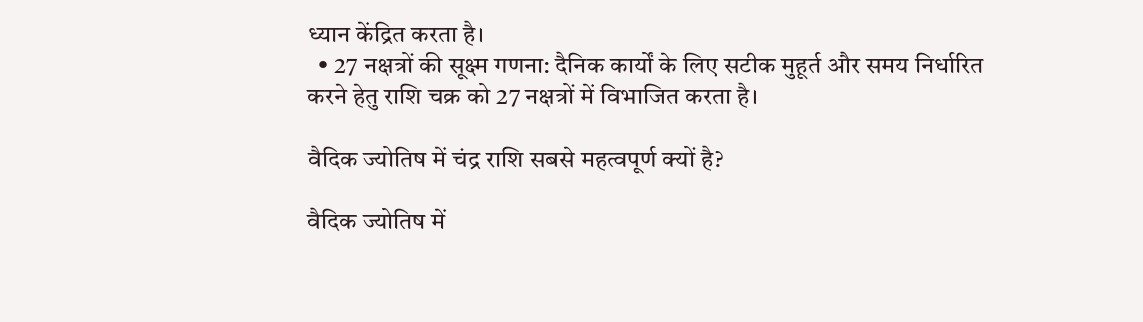ध्यान केंद्रित करता है।
  • 27 नक्षत्रों की सूक्ष्म गणना: दैनिक कार्यों के लिए सटीक मुहूर्त और समय निर्धारित करने हेतु राशि चक्र को 27 नक्षत्रों में विभाजित करता है।

वैदिक ज्योतिष में चंद्र राशि सबसे महत्वपूर्ण क्यों है?

वैदिक ज्योतिष में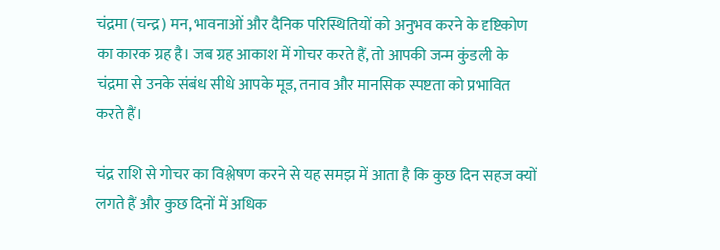चंद्रमा (चन्द्र) मन, भावनाओं और दैनिक परिस्थितियों को अनुभव करने के दृष्टिकोण का कारक ग्रह है। जब ग्रह आकाश में गोचर करते हैं, तो आपकी जन्म कुंडली के चंद्रमा से उनके संबंध सीधे आपके मूड, तनाव और मानसिक स्पष्टता को प्रभावित करते हैं।

चंद्र राशि से गोचर का विश्लेषण करने से यह समझ में आता है कि कुछ दिन सहज क्यों लगते हैं और कुछ दिनों में अधिक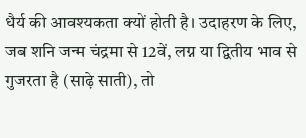धैर्य की आवश्यकता क्यों होती है। उदाहरण के लिए, जब शनि जन्म चंद्रमा से 12वें, लग्न या द्वितीय भाव से गुजरता है (साढ़े साती), तो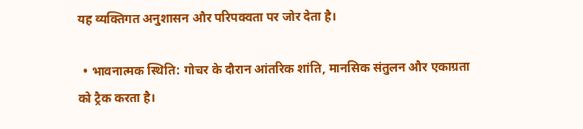यह व्यक्तिगत अनुशासन और परिपक्वता पर जोर देता है।

  • भावनात्मक स्थिति: गोचर के दौरान आंतरिक शांति, मानसिक संतुलन और एकाग्रता को ट्रैक करता है।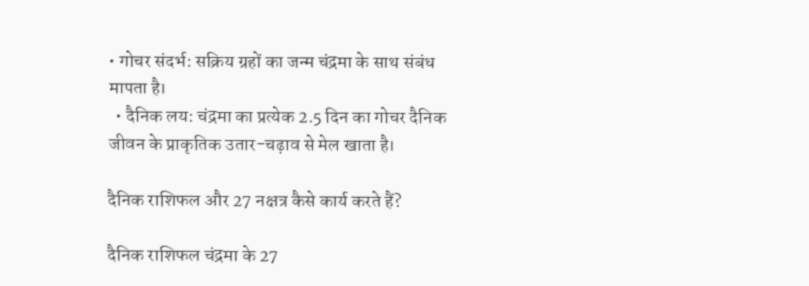• गोचर संदर्भ: सक्रिय ग्रहों का जन्म चंद्रमा के साथ संबंध मापता है।
  • दैनिक लय: चंद्रमा का प्रत्येक 2.5 दिन का गोचर दैनिक जीवन के प्राकृतिक उतार-चढ़ाव से मेल खाता है।

दैनिक राशिफल और 27 नक्षत्र कैसे कार्य करते हैं?

दैनिक राशिफल चंद्रमा के 27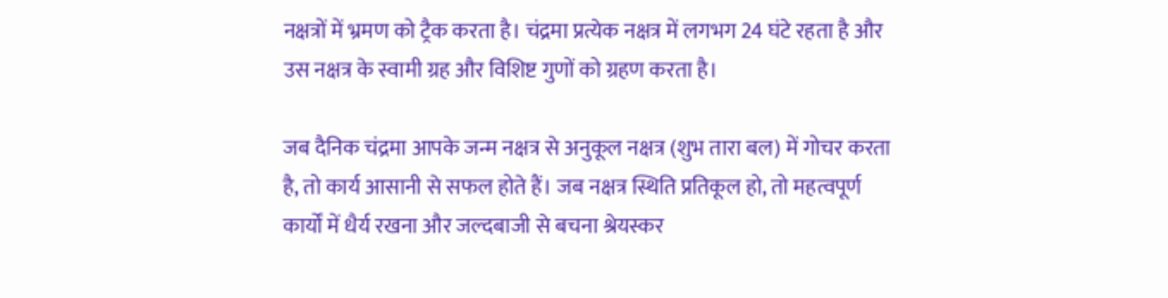नक्षत्रों में भ्रमण को ट्रैक करता है। चंद्रमा प्रत्येक नक्षत्र में लगभग 24 घंटे रहता है और उस नक्षत्र के स्वामी ग्रह और विशिष्ट गुणों को ग्रहण करता है।

जब दैनिक चंद्रमा आपके जन्म नक्षत्र से अनुकूल नक्षत्र (शुभ तारा बल) में गोचर करता है, तो कार्य आसानी से सफल होते हैं। जब नक्षत्र स्थिति प्रतिकूल हो, तो महत्वपूर्ण कार्यों में धैर्य रखना और जल्दबाजी से बचना श्रेयस्कर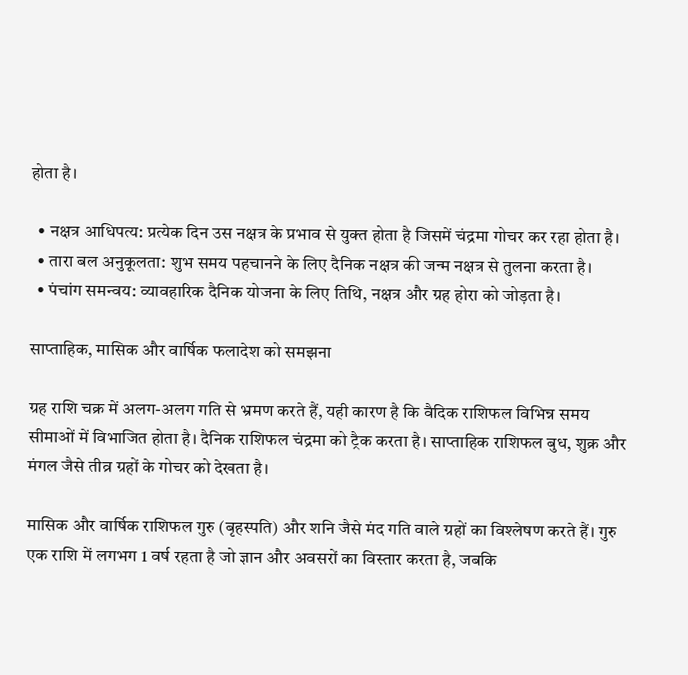होता है।

  • नक्षत्र आधिपत्य: प्रत्येक दिन उस नक्षत्र के प्रभाव से युक्त होता है जिसमें चंद्रमा गोचर कर रहा होता है।
  • तारा बल अनुकूलता: शुभ समय पहचानने के लिए दैनिक नक्षत्र की जन्म नक्षत्र से तुलना करता है।
  • पंचांग समन्वय: व्यावहारिक दैनिक योजना के लिए तिथि, नक्षत्र और ग्रह होरा को जोड़ता है।

साप्ताहिक, मासिक और वार्षिक फलादेश को समझना

ग्रह राशि चक्र में अलग-अलग गति से भ्रमण करते हैं, यही कारण है कि वैदिक राशिफल विभिन्न समय सीमाओं में विभाजित होता है। दैनिक राशिफल चंद्रमा को ट्रैक करता है। साप्ताहिक राशिफल बुध, शुक्र और मंगल जैसे तीव्र ग्रहों के गोचर को देखता है।

मासिक और वार्षिक राशिफल गुरु (बृहस्पति) और शनि जैसे मंद गति वाले ग्रहों का विश्लेषण करते हैं। गुरु एक राशि में लगभग 1 वर्ष रहता है जो ज्ञान और अवसरों का विस्तार करता है, जबकि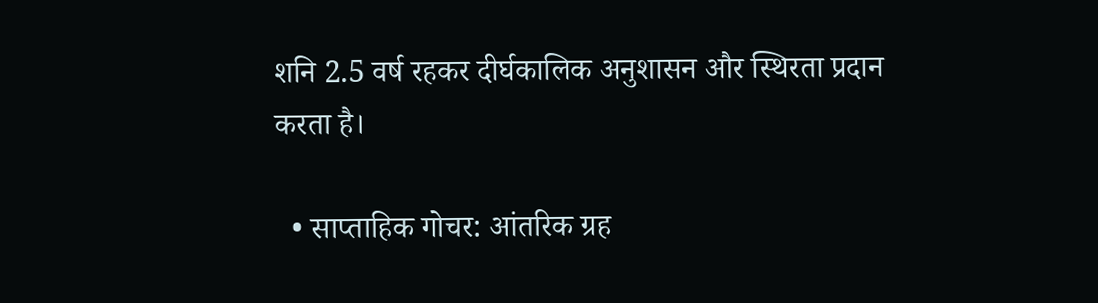शनि 2.5 वर्ष रहकर दीर्घकालिक अनुशासन और स्थिरता प्रदान करता है।

  • साप्ताहिक गोचर: आंतरिक ग्रह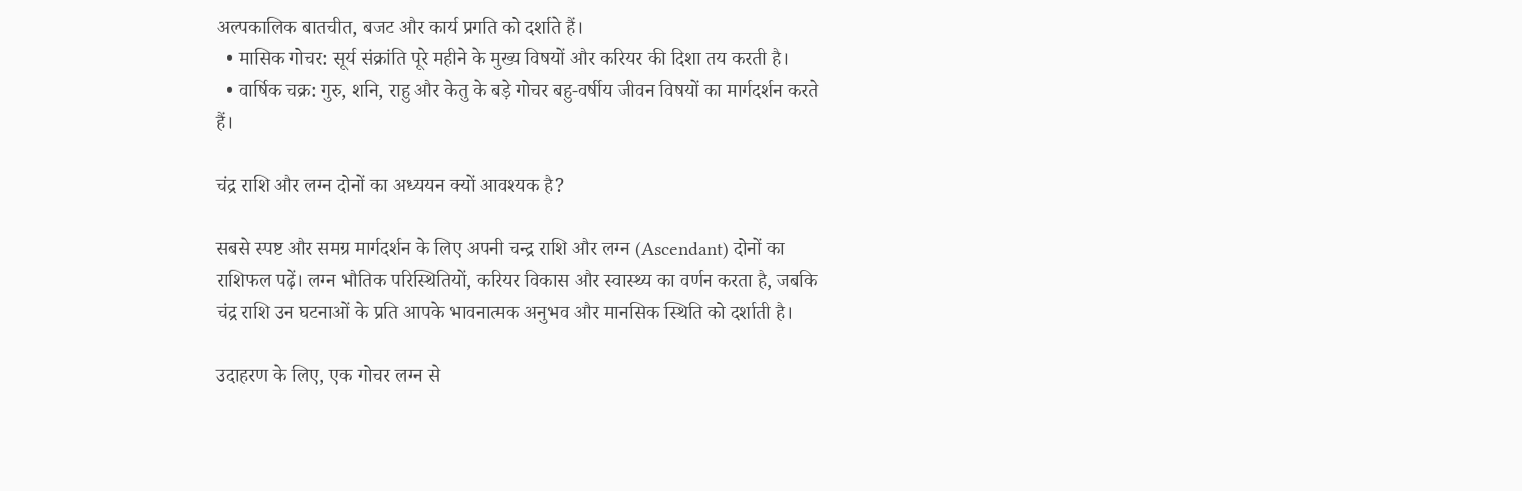अल्पकालिक बातचीत, बजट और कार्य प्रगति को दर्शाते हैं।
  • मासिक गोचर: सूर्य संक्रांति पूरे महीने के मुख्य विषयों और करियर की दिशा तय करती है।
  • वार्षिक चक्र: गुरु, शनि, राहु और केतु के बड़े गोचर बहु-वर्षीय जीवन विषयों का मार्गदर्शन करते हैं।

चंद्र राशि और लग्न दोनों का अध्ययन क्यों आवश्यक है?

सबसे स्पष्ट और समग्र मार्गदर्शन के लिए अपनी चन्द्र राशि और लग्न (Ascendant) दोनों का राशिफल पढ़ें। लग्न भौतिक परिस्थितियों, करियर विकास और स्वास्थ्य का वर्णन करता है, जबकि चंद्र राशि उन घटनाओं के प्रति आपके भावनात्मक अनुभव और मानसिक स्थिति को दर्शाती है।

उदाहरण के लिए, एक गोचर लग्न से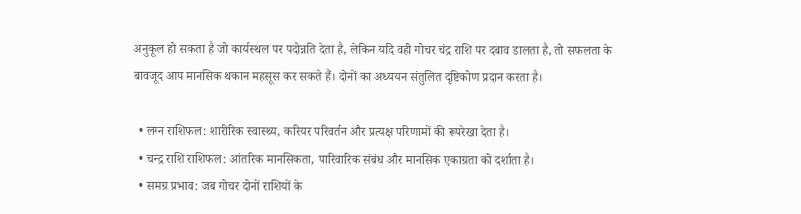अनुकूल हो सकता है जो कार्यस्थल पर पदोन्नति देता है, लेकिन यदि वही गोचर चंद्र राशि पर दबाव डालता है, तो सफलता के बावजूद आप मानसिक थकान महसूस कर सकते हैं। दोनों का अध्ययन संतुलित दृष्टिकोण प्रदान करता है।

  • लग्न राशिफल: शारीरिक स्वास्थ्य, करियर परिवर्तन और प्रत्यक्ष परिणामों की रूपरेखा देता है।
  • चन्द्र राशि राशिफल: आंतरिक मानसिकता, पारिवारिक संबंध और मानसिक एकाग्रता को दर्शाता है।
  • समग्र प्रभाव: जब गोचर दोनों राशियों के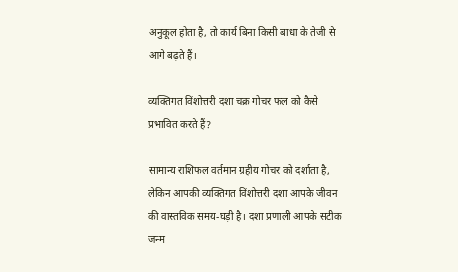अनुकूल होता है, तो कार्य बिना किसी बाधा के तेजी से आगे बढ़ते हैं।

व्यक्तिगत विंशोत्तरी दशा चक्र गोचर फल को कैसे प्रभावित करते हैं?

सामान्य राशिफल वर्तमान ग्रहीय गोचर को दर्शाता है, लेकिन आपकी व्यक्तिगत विंशोत्तरी दशा आपके जीवन की वास्तविक समय-घड़ी है। दशा प्रणाली आपके सटीक जन्म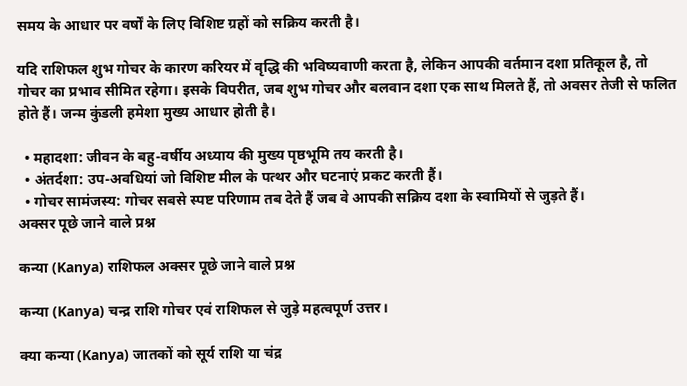समय के आधार पर वर्षों के लिए विशिष्ट ग्रहों को सक्रिय करती है।

यदि राशिफल शुभ गोचर के कारण करियर में वृद्धि की भविष्यवाणी करता है, लेकिन आपकी वर्तमान दशा प्रतिकूल है, तो गोचर का प्रभाव सीमित रहेगा। इसके विपरीत, जब शुभ गोचर और बलवान दशा एक साथ मिलते हैं, तो अवसर तेजी से फलित होते हैं। जन्म कुंडली हमेशा मुख्य आधार होती है।

  • महादशा: जीवन के बहु-वर्षीय अध्याय की मुख्य पृष्ठभूमि तय करती है।
  • अंतर्दशा: उप-अवधियां जो विशिष्ट मील के पत्थर और घटनाएं प्रकट करती हैं।
  • गोचर सामंजस्य: गोचर सबसे स्पष्ट परिणाम तब देते हैं जब वे आपकी सक्रिय दशा के स्वामियों से जुड़ते हैं।
अक्सर पूछे जाने वाले प्रश्न

कन्या (Kanya) राशिफल अक्सर पूछे जाने वाले प्रश्न

कन्या (Kanya) चन्द्र राशि गोचर एवं राशिफल से जुड़े महत्वपूर्ण उत्तर।

क्या कन्या (Kanya) जातकों को सूर्य राशि या चंद्र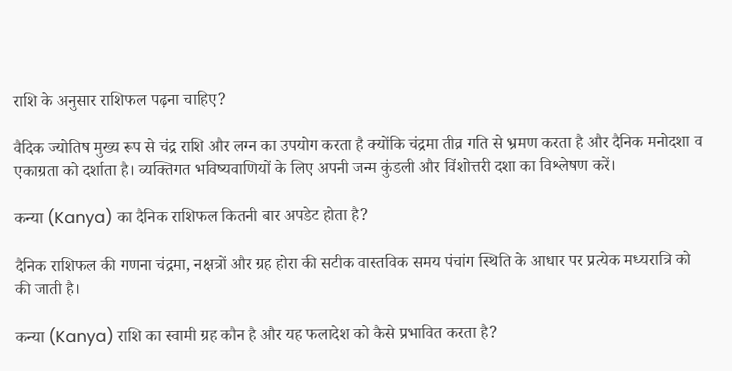राशि के अनुसार राशिफल पढ़ना चाहिए?

वैदिक ज्योतिष मुख्य रूप से चंद्र राशि और लग्न का उपयोग करता है क्योंकि चंद्रमा तीव्र गति से भ्रमण करता है और दैनिक मनोदशा व एकाग्रता को दर्शाता है। व्यक्तिगत भविष्यवाणियों के लिए अपनी जन्म कुंडली और विंशोत्तरी दशा का विश्लेषण करें।

कन्या (Kanya) का दैनिक राशिफल कितनी बार अपडेट होता है?

दैनिक राशिफल की गणना चंद्रमा, नक्षत्रों और ग्रह होरा की सटीक वास्तविक समय पंचांग स्थिति के आधार पर प्रत्येक मध्यरात्रि को की जाती है।

कन्या (Kanya) राशि का स्वामी ग्रह कौन है और यह फलादेश को कैसे प्रभावित करता है?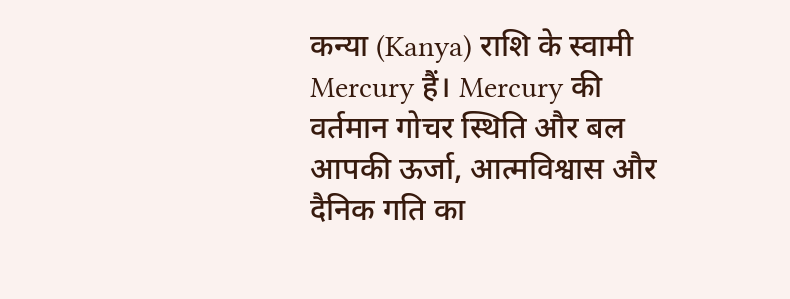कन्या (Kanya) राशि के स्वामी Mercury हैं। Mercury की वर्तमान गोचर स्थिति और बल आपकी ऊर्जा, आत्मविश्वास और दैनिक गति का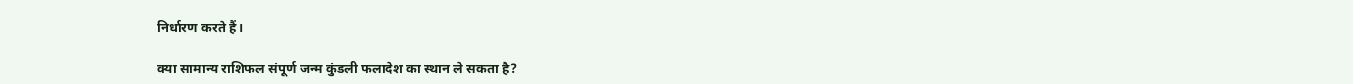निर्धारण करते हैं।

क्या सामान्य राशिफल संपूर्ण जन्म कुंडली फलादेश का स्थान ले सकता है?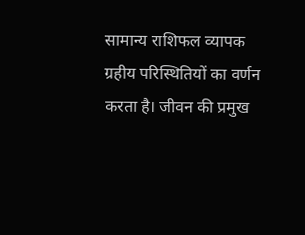सामान्य राशिफल व्यापक ग्रहीय परिस्थितियों का वर्णन करता है। जीवन की प्रमुख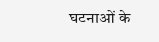घटनाओं के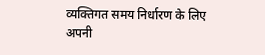व्यक्तिगत समय निर्धारण के लिए अपनी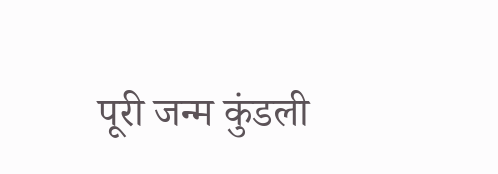पूरी जन्म कुंडली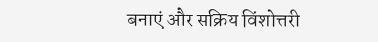बनाएं और सक्रिय विंशोत्तरी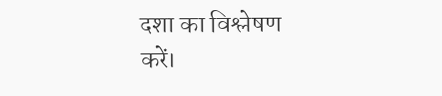दशा का विश्लेषण करें।